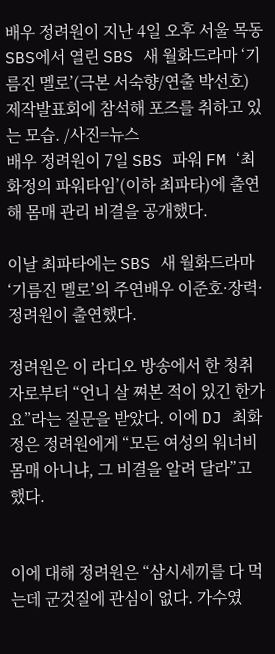배우 정려원이 지난 4일 오후 서울 목동SBS에서 열린 SBS 새 월화드라마 ‘기름진 멜로’(극본 서숙향/연출 박선호) 제작발표회에 참석해 포즈를 취하고 있는 모습. /사진=뉴스
배우 정려원이 7일 SBS 파워 FM ‘최화정의 파워타임’(이하 최파타)에 출연해 몸매 관리 비결을 공개했다.

이날 최파타에는 SBS 새 월화드라마 ‘기름진 멜로’의 주연배우 이준호·장력·정려원이 출연했다.

정려원은 이 라디오 방송에서 한 청취자로부터 “언니 살 쪄본 적이 있긴 한가요”라는 질문을 받았다. 이에 DJ 최화정은 정려원에게 “모든 여성의 워너비 몸매 아니냐, 그 비결을 알려 달라”고 했다.


이에 대해 정려원은 “삼시세끼를 다 먹는데 군것질에 관심이 없다. 가수였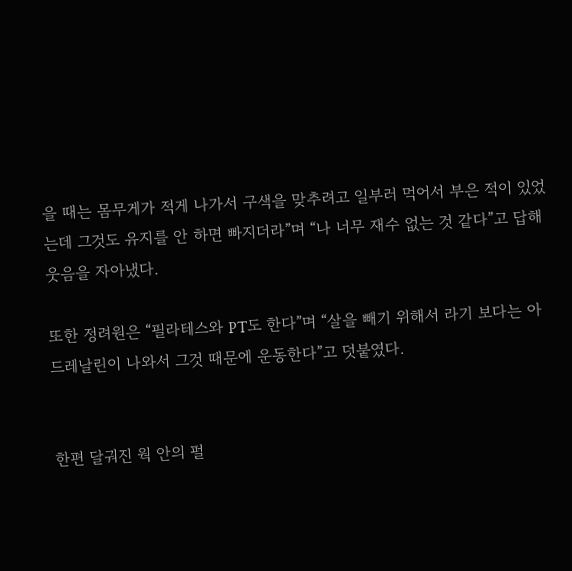을 때는 몸무게가 적게 나가서 구색을 맞추려고 일부러 먹어서 부은 적이 있었는데 그것도 유지를 안 하면 빠지더라”며 “나 너무 재수 없는 것 같다”고 답해 웃음을 자아냈다.

또한 정려원은 “필라테스와 PT도 한다”며 “살을 빼기 위해서 라기 보다는 아드레날린이 나와서 그것 때문에 운동한다”고 덧붙였다.


한편 달궈진 웍 안의 펄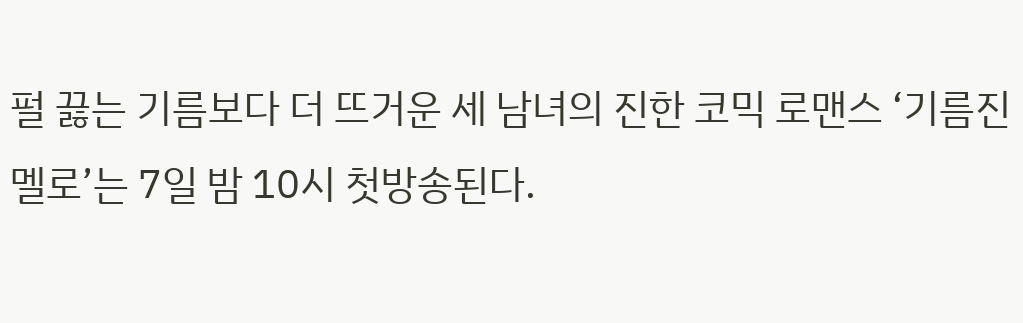펄 끓는 기름보다 더 뜨거운 세 남녀의 진한 코믹 로맨스 ‘기름진 멜로’는 7일 밤 10시 첫방송된다.